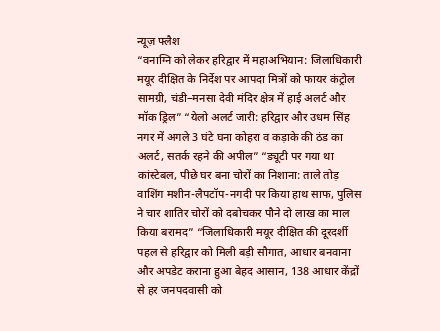न्यूज़ फ्लैश
“वनाग्नि को लेकर हरिद्वार में महाअभियान: जिलाधिकारी मयूर दीक्षित के निर्देश पर आपदा मित्रों को फायर कंट्रोल सामग्री, चंडी–मनसा देवी मंदिर क्षेत्र में हाई अलर्ट और मॉक ड्रिल” “येलो अलर्ट जारी: हरिद्वार और उधम सिंह नगर में अगले 3 घंटे घना कोहरा व कड़ाके की ठंड का अलर्ट, सतर्क रहने की अपील” “ड्यूटी पर गया था कांस्टेबल, पीछे घर बना चोरों का निशाना: ताले तोड़ वाशिंग मशीन-लैपटॉप-नगदी पर किया हाथ साफ, पुलिस ने चार शातिर चोरों को दबोचकर पौने दो लाख का माल किया बरामद” “जिलाधिकारी मयूर दीक्षित की दूरदर्शी पहल से हरिद्वार को मिली बड़ी सौगात, आधार बनवाना और अपडेट कराना हुआ बेहद आसान, 138 आधार केंद्रों से हर जनपदवासी को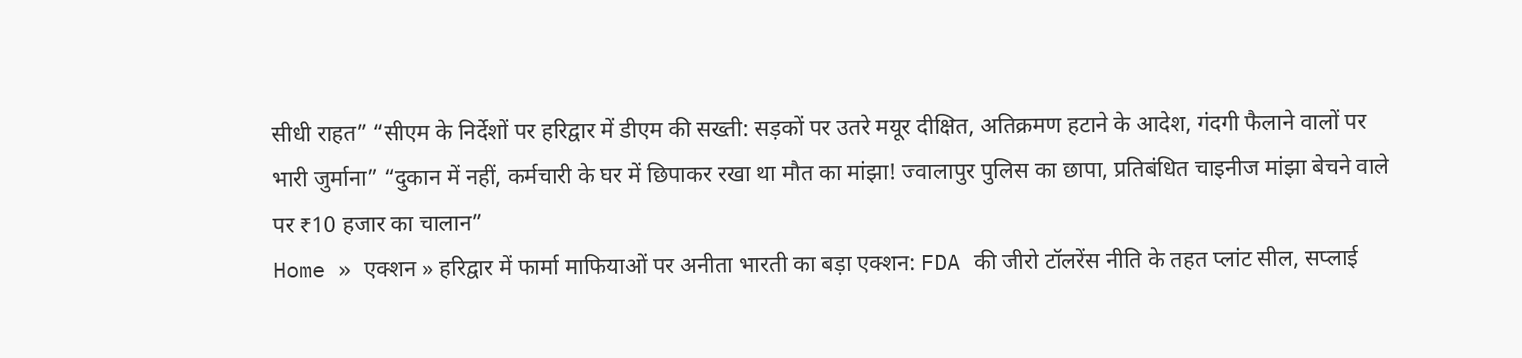सीधी राहत” “सीएम के निर्देशों पर हरिद्वार में डीएम की सख्ती: सड़कों पर उतरे मयूर दीक्षित, अतिक्रमण हटाने के आदेश, गंदगी फैलाने वालों पर भारी जुर्माना” “दुकान में नहीं, कर्मचारी के घर में छिपाकर रखा था मौत का मांझा! ज्वालापुर पुलिस का छापा, प्रतिबंधित चाइनीज मांझा बेचने वाले पर ₹10 हजार का चालान”
Home » एक्शन » हरिद्वार में फार्मा माफियाओं पर अनीता भारती का बड़ा एक्शन: FDA की जीरो टॉलरेंस नीति के तहत प्लांट सील, सप्लाई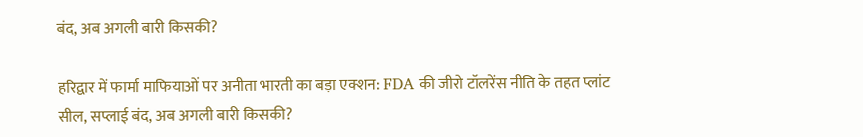बंद, अब अगली बारी किसकी?

हरिद्वार में फार्मा माफियाओं पर अनीता भारती का बड़ा एक्शन: FDA की जीरो टॉलरेंस नीति के तहत प्लांट सील, सप्लाई बंद, अब अगली बारी किसकी?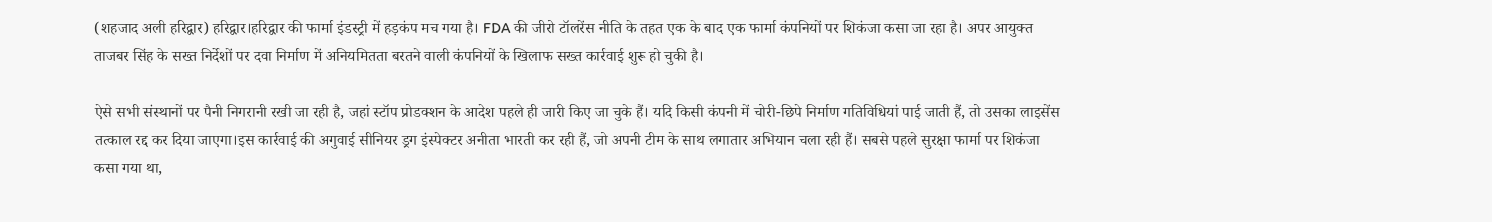(शहजाद अली हरिद्वार) हरिद्वार।हरिद्वार की फार्मा इंडस्ट्री में हड़कंप मच गया है। FDA की जीरो टॉलरेंस नीति के तहत एक के बाद एक फार्मा कंपनियों पर शिकंजा कसा जा रहा है। अपर आयुक्त ताजबर सिंह के सख्त निर्देशों पर दवा निर्माण में अनियमितता बरतने वाली कंपनियों के खिलाफ सख्त कार्रवाई शुरू हो चुकी है।

ऐसे सभी संस्थानों पर पैनी निगरानी रखी जा रही है, जहां स्टॉप प्रोडक्शन के आदेश पहले ही जारी किए जा चुके हैं। यदि किसी कंपनी में चोरी-छिपे निर्माण गतिविधियां पाई जाती हैं, तो उसका लाइसेंस तत्काल रद्द कर दिया जाएगा।इस कार्रवाई की अगुवाई सीनियर ड्रग इंस्पेक्टर अनीता भारती कर रही हैं, जो अपनी टीम के साथ लगातार अभियान चला रही हैं। सबसे पहले सुरक्षा फार्मा पर शिकंजा कसा गया था,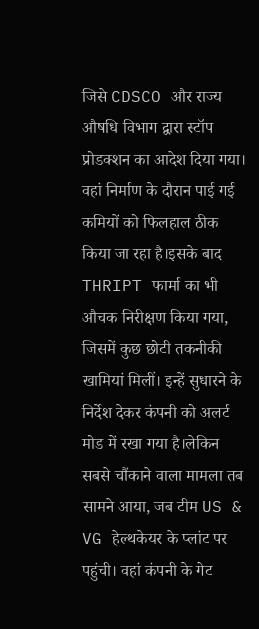जिसे CDSCO और राज्य औषधि विभाग द्वारा स्टॉप प्रोडक्शन का आदेश दिया गया। वहां निर्माण के दौरान पाई गई कमियों को फिलहाल ठीक किया जा रहा है।इसके बाद THRIPT फार्मा का भी औचक निरीक्षण किया गया, जिसमें कुछ छोटी तकनीकी खामियां मिलीं। इन्हें सुधारने के निर्देश देकर कंपनी को अलर्ट मोड में रखा गया है।लेकिन सबसे चौंकाने वाला मामला तब सामने आया, जब टीम US & VG हेल्थकेयर के प्लांट पर पहुंची। वहां कंपनी के गेट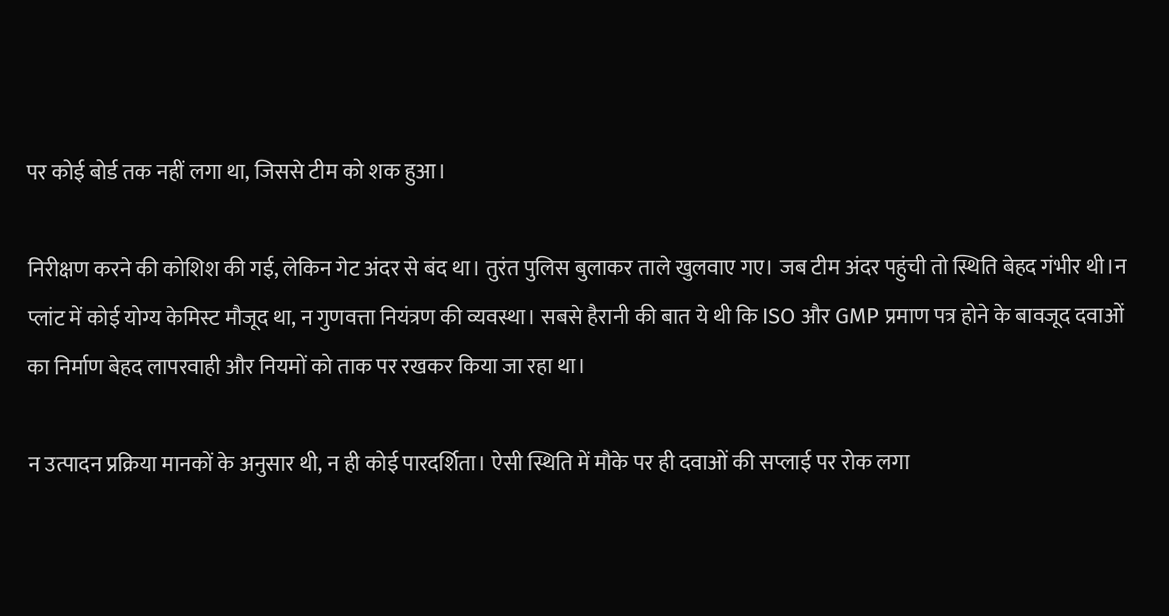पर कोई बोर्ड तक नहीं लगा था, जिससे टीम को शक हुआ।

निरीक्षण करने की कोशिश की गई, लेकिन गेट अंदर से बंद था। तुरंत पुलिस बुलाकर ताले खुलवाए गए। जब टीम अंदर पहुंची तो स्थिति बेहद गंभीर थी।न प्लांट में कोई योग्य केमिस्ट मौजूद था, न गुणवत्ता नियंत्रण की व्यवस्था। सबसे हैरानी की बात ये थी कि ISO और GMP प्रमाण पत्र होने के बावजूद दवाओं का निर्माण बेहद लापरवाही और नियमों को ताक पर रखकर किया जा रहा था।

न उत्पादन प्रक्रिया मानकों के अनुसार थी, न ही कोई पारदर्शिता। ऐसी स्थिति में मौके पर ही दवाओं की सप्लाई पर रोक लगा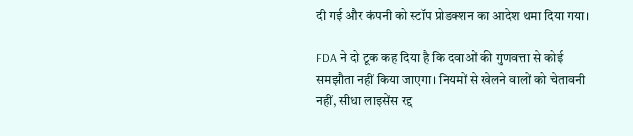दी गई और कंपनी को स्टॉप प्रोडक्शन का आदेश थमा दिया गया।

FDA ने दो टूक कह दिया है कि दवाओं की गुणवत्ता से कोई समझौता नहीं किया जाएगा। नियमों से खेलने वालों को चेतावनी नहीं, सीधा लाइसेंस रद्द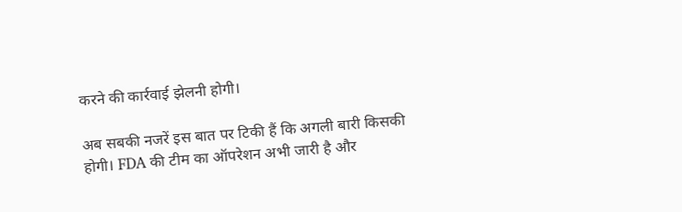करने की कार्रवाई झेलनी होगी।

अब सबकी नजरें इस बात पर टिकी हैं कि अगली बारी किसकी होगी। FDA की टीम का ऑपरेशन अभी जारी है और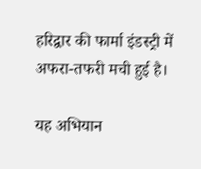हरिद्वार की फार्मा इंडस्ट्री में अफरा-तफरी मची हुई है।

यह अभियान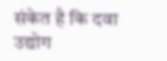संकेत है कि दवा उद्योग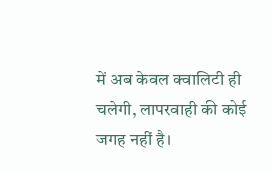में अब केवल क्वालिटी ही चलेगी, लापरवाही की कोई जगह नहीं है।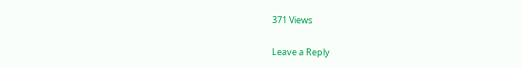371 Views

Leave a Reply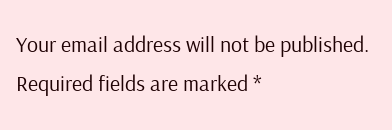Your email address will not be published. Required fields are marked *